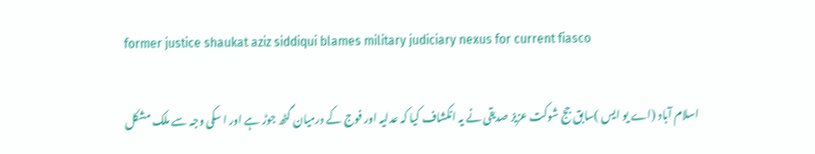former justice shaukat aziz siddiqui blames military judiciary nexus for current fiasco

اسلام آباد (اے یو ایس )سابق جج شوکت عزیز صدیقی نے یہ انکشاف کیا کہ عدلیہ اور فوج کے درمیان گٹھ جوڑ ہے اور ا سکی وجہ سے ملک مشکل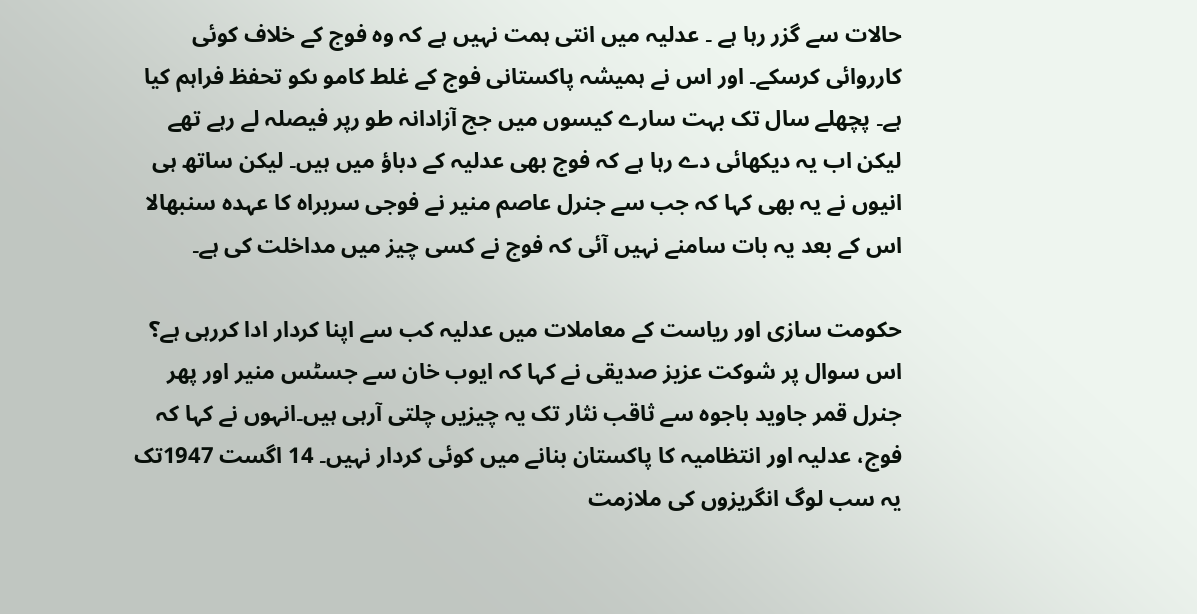حالات سے گزر رہا ہے ۔ عدلیہ میں انتی ہمت نہیں ہے کہ وہ فوج کے خلاف کوئی کارروائی کرسکے۔ اور اس نے ہمیشہ پاکستانی فوج کے غلط کامو ںکو تحفظ فراہم کیا ہے۔ پچھلے سال تک بہت سارے کیسوں میں جج آزادانہ طو رپر فیصلہ لے رہے تھے لیکن اب یہ دیکھائی دے رہا ہے کہ فوج بھی عدلیہ کے دباؤ میں ہیں۔ لیکن ساتھ ہی انیوں نے یہ بھی کہا کہ جب سے جنرل عاصم منیر نے فوجی سربراہ کا عہدہ سنبھالا اس کے بعد یہ بات سامنے نہیں آئی کہ فوج نے کسی چیز میں مداخلت کی ہے۔

حکومت سازی اور ریاست کے معاملات میں عدلیہ کب سے اپنا کردار ادا کررہی ہے؟ اس سوال پر شوکت عزیز صدیقی نے کہا کہ ایوب خان سے جسٹس منیر اور پھر جنرل قمر جاوید باجوہ سے ثاقب نثار تک یہ چیزیں چلتی آرہی ہیں۔انہوں نے کہا کہ فوج، عدلیہ اور انتظامیہ کا پاکستان بنانے میں کوئی کردار نہیں۔ 14 اگست 1947تک یہ سب لوگ انگریزوں کی ملازمت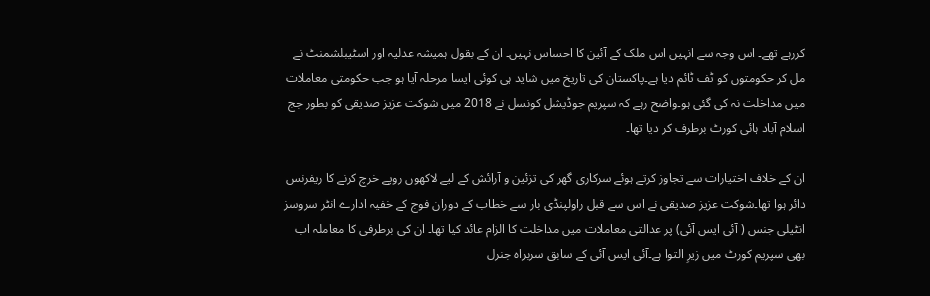کررہے تھے۔ اس وجہ سے انہیں اس ملک کے آئین کا احساس نہیں۔ ان کے بقول ہمیشہ عدلیہ اور اسٹیبلشمنٹ نے مل کر حکومتوں کو ٹف ٹائم دیا ہے۔پاکستان کی تاریخ میں شاید ہی کوئی ایسا مرحلہ آیا ہو جب حکومتی معاملات میں مداخلت نہ کی گئی ہو۔واضح رہے کہ سپریم جوڈیشل کونسل نے 2018 میں شوکت عزیز صدیقی کو بطور جج اسلام آباد ہائی کورٹ برطرف کر دیا تھا۔

ان کے خلاف اختیارات سے تجاوز کرتے ہوئے سرکاری گھر کی تزئین و آرائش کے لیے لاکھوں روپے خرچ کرنے کا ریفرنس دائر ہوا تھا۔شوکت عزیز صدیقی نے اس سے قبل راولپنڈی بار سے خطاب کے دوران فوج کے خفیہ ادارے انٹر سروسز انٹیلی جنس ( آئی ایس آئی) پر عدالتی معاملات میں مداخلت کا الزام عائد کیا تھا۔ ان کی برطرفی کا معاملہ اب بھی سپریم کورٹ میں زیرِ التوا ہے۔آئی ایس آئی کے سابق سربراہ جنرل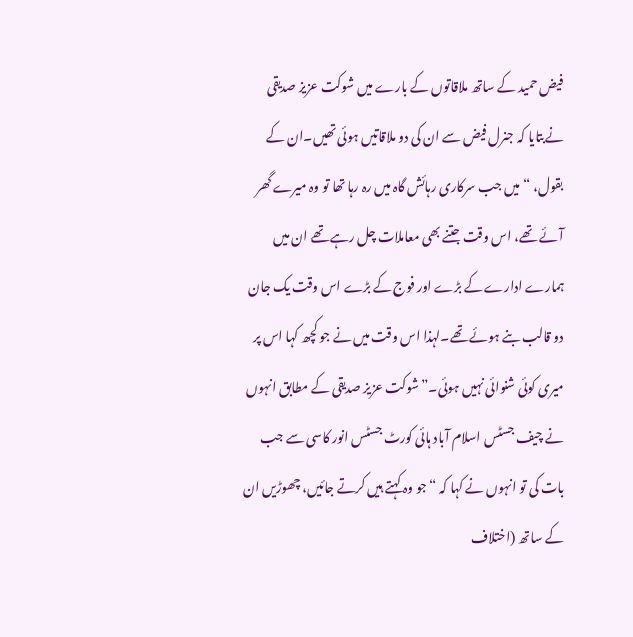فیض حمید کے ساتھ ملاقاتوں کے بارے میں شوکت عزیز صدیقی نےبتایا کہ جنرل فیض سے ان کی دو ملاقاتیں ہوئی تھیں۔ان کے بقول، “میں جب سرکاری رہائش گاہ میں رہ رہا تھا تو وہ میرے گھر آئے تھے، اس وقت جتنے بھی معاملات چل رہے تھے ان میں ہمارے ادارے کے بڑے اور فوج کے بڑے اس وقت یک جان دو قالب بنے ہوئے تھے۔لہذا اس وقت میں نے جو کچھ کہا اس پر میری کوئی شنوائی نہیں ہوئی۔”شوکت عزیز صدیقی کے مطابق انہوں نے چیف جسٹس اسلام آباد ہائی کورٹ جسٹس انور کاسی سے جب بات کی تو انہوں نے کہا کہ “جو وہ کہتے ہیں کرتے جائیں، چھوڑیں ان کے ساتھ (اختلاف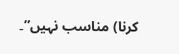کرنا) مناسب نہیں”۔